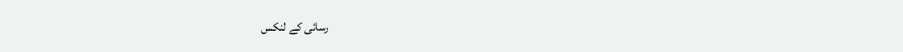رسائی کے لنکس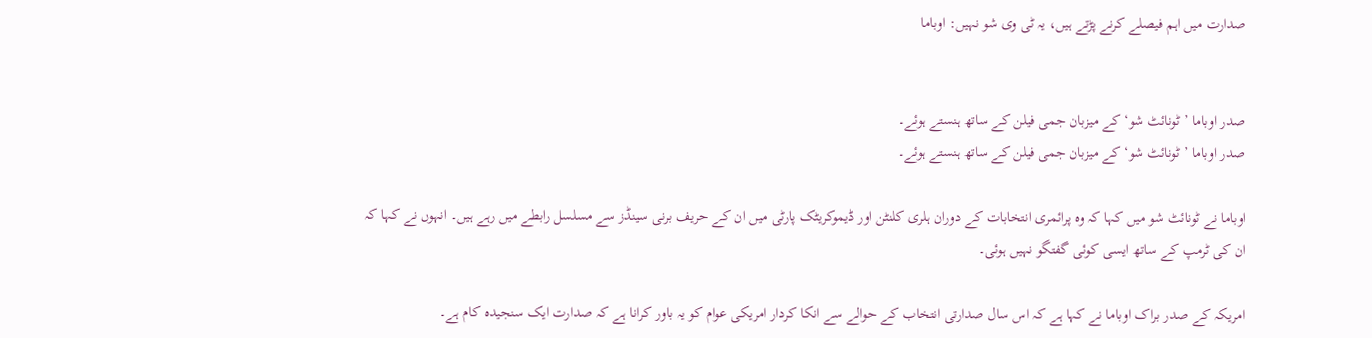صدارت میں اہم فیصلے کرنے پڑتے ہیں، یہ ٹی وی شو نہیں: اوباما


صدر اوباما ’ٹونائٹ شو‘ کے میزبان جمی فیلن کے ساتھ ہنستے ہوئے۔
صدر اوباما ’ٹونائٹ شو‘ کے میزبان جمی فیلن کے ساتھ ہنستے ہوئے۔

اوباما نے ٹونائٹ شو میں کہا کہ وہ پرائمری انتخابات کے دوران ہلری کلنٹن اور ڈیموکریٹک پارٹی میں ان کے حریف برنی سینڈز سے مسلسل رابطے میں رہے ہیں۔ انہوں نے کہا کہ ان کی ٹرمپ کے ساتھ ایسی کوئی گفتگو نہیں ہوئی۔

امریکہ کے صدر براک اوباما نے کہا ہے کہ اس سال صدارتی انتخاب کے حوالے سے انکا کردار امریکی عوام کو یہ باور کرانا ہے کہ صدارت ایک سنجیدہ کام ہے۔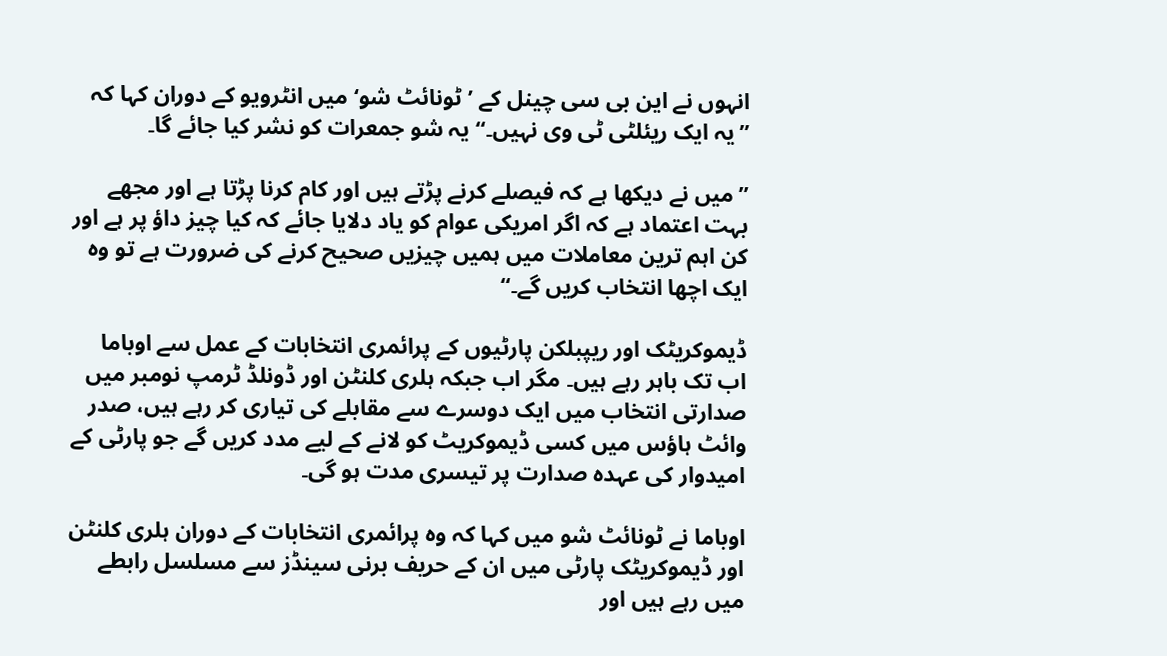انہوں نے این بی سی چینل کے ’ٹونائٹ شو‘ میں انٹرویو کے دوران کہا کہ ’’یہ ایک ریئلٹی ٹی وی نہیں۔‘‘ یہ شو جمعرات کو نشر کیا جائے گا۔

’’میں نے دیکھا ہے کہ فیصلے کرنے پڑتے ہیں اور کام کرنا پڑتا ہے اور مجھے بہت اعتماد ہے کہ اگر امریکی عوام کو یاد دلایا جائے کہ کیا چیز داؤ پر ہے اور کن اہم ترین معاملات میں ہمیں چیزیں صحیح کرنے کی ضرورت ہے تو وہ ایک اچھا انتخاب کریں گے۔‘‘

ڈیموکریٹک اور ریپبلکن پارٹیوں کے پرائمری انتخابات کے عمل سے اوباما اب تک باہر رہے ہیں۔ مگر اب جبکہ ہلری کلنٹن اور ڈونلڈ ٹرمپ نومبر میں صدارتی انتخاب میں ایک دوسرے سے مقابلے کی تیاری کر رہے ہیں، صدر وائٹ ہاؤس میں کسی ڈیموکریٹ کو لانے کے لیے مدد کریں گے جو پارٹی کے امیدوار کی عہدہ صدارت پر تیسری مدت ہو گی۔

اوباما نے ٹونائٹ شو میں کہا کہ وہ پرائمری انتخابات کے دوران ہلری کلنٹن اور ڈیموکریٹک پارٹی میں ان کے حریف برنی سینڈز سے مسلسل رابطے میں رہے ہیں اور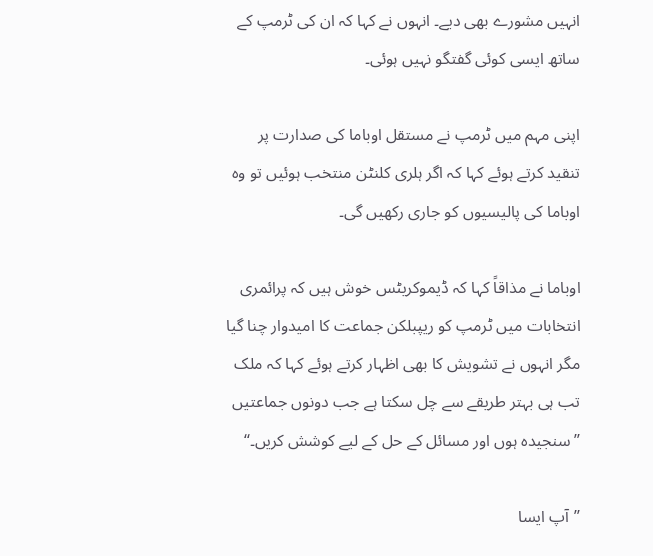انہیں مشورے بھی دیے۔ انہوں نے کہا کہ ان کی ٹرمپ کے ساتھ ایسی کوئی گفتگو نہیں ہوئی۔

اپنی مہم میں ٹرمپ نے مستقل اوباما کی صدارت پر تنقید کرتے ہوئے کہا کہ اگر ہلری کلنٹن منتخب ہوئیں تو وہ اوباما کی پالیسیوں کو جاری رکھیں گی۔

اوباما نے مذاقاً کہا کہ ڈیموکریٹس خوش ہیں کہ پرائمری انتخابات میں ٹرمپ کو ریپبلکن جماعت کا امیدوار چنا گیا مگر انہوں نے تشویش کا بھی اظہار کرتے ہوئے کہا کہ ملک تب ہی بہتر طریقے سے چل سکتا ہے جب دونوں جماعتیں ’’سنجیدہ ہوں اور مسائل کے حل کے لیے کوشش کریں۔‘‘

’’آپ ایسا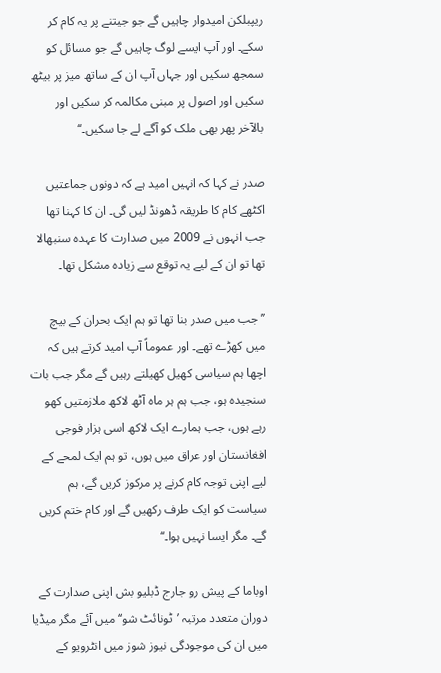ریپبلکن امیدوار چاہیں گے جو جیتنے پر یہ کام کر سکے۔ اور آپ ایسے لوگ چاہیں گے جو مسائل کو سمجھ سکیں اور جہاں آپ ان کے ساتھ میز پر بیٹھ سکیں اور اصول پر مبنی مکالمہ کر سکیں اور بالآخر پھر بھی ملک کو آگے لے جا سکیں۔‘‘

صدر نے کہا کہ انہیں امید ہے کہ دونوں جماعتیں اکٹھے کام کا طریقہ ڈھونڈ لیں گی۔ ان کا کہنا تھا جب انہوں نے 2009 میں صدارت کا عہدہ سنبھالا تھا تو ان کے لیے یہ توقع سے زیادہ مشکل تھا۔

’’جب میں صدر بنا تھا تو ہم ایک بحران کے بیچ میں کھڑے تھے۔ اور عموماً آپ امید کرتے ہیں کہ اچھا ہم سیاسی کھیل کھیلتے رہیں گے مگر جب بات سنجیدہ ہو، جب ہم ہر ماہ آٹھ لاکھ ملازمتیں کھو رہے ہوں، جب ہمارے ایک لاکھ اسی ہزار فوجی افغانستان اور عراق میں ہوں، تو ہم ایک لمحے کے لیے اپنی توجہ کام کرنے پر مرکوز کریں گے، ہم سیاست کو ایک طرف رکھیں گے اور کام ختم کریں گے۔ مگر ایسا نہیں ہوا۔‘‘

اوباما کے پیش رو جارج ڈبلیو بش اپنی صدارت کے دوران متعدد مرتبہ ’ٹونائٹ شو‘‘ میں آئے مگر میڈیا میں ان کی موجودگی نیوز شوز میں انٹرویو کے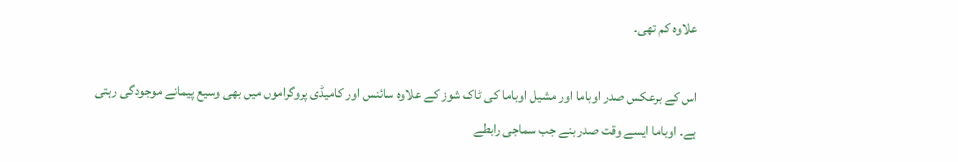علاوہ کم تھی۔

اس کے برعکس صدر اوباما اور مشیل اوباما کی ٹاک شوز کے علاوہ سائنس اور کامیڈی پروگراموں میں بھی وسیع پیمانے موجودگی رہتی ہے۔ اوباما ایسے وقت صدر بنے جب سماجی رابطے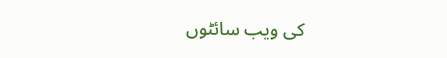کی ویب سائٹوں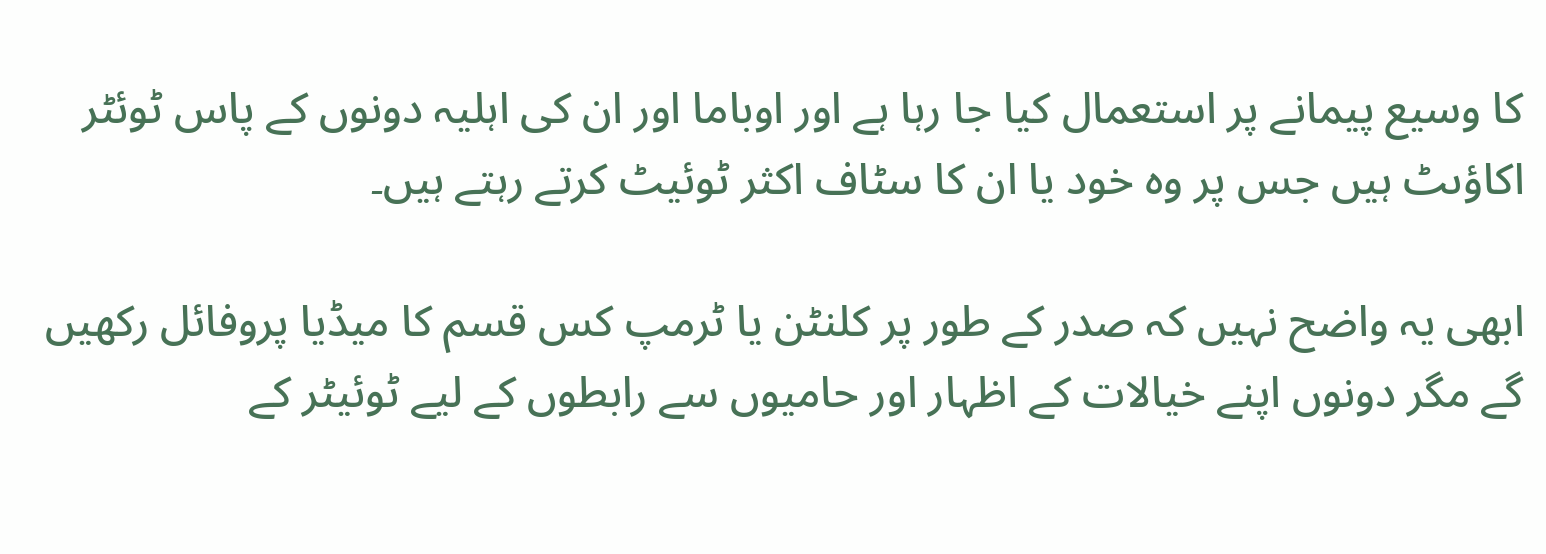کا وسیع پیمانے پر استعمال کیا جا رہا ہے اور اوباما اور ان کی اہلیہ دونوں کے پاس ٹوئٹر اکاؤںٹ ہیں جس پر وہ خود یا ان کا سٹاف اکثر ٹوئیٹ کرتے رہتے ہیں۔

ابھی یہ واضح نہیں کہ صدر کے طور پر کلنٹن یا ٹرمپ کس قسم کا میڈیا پروفائل رکھیں گے مگر دونوں اپنے خیالات کے اظہار اور حامیوں سے رابطوں کے لیے ٹوئیٹر کے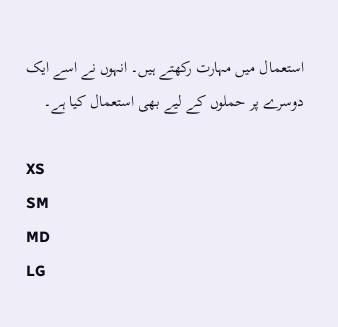استعمال میں مہارت رکھتے ہیں۔ انہوں نے اسے ایک دوسرے پر حملوں کے لیے بھی استعمال کیا ہے۔

XS
SM
MD
LG